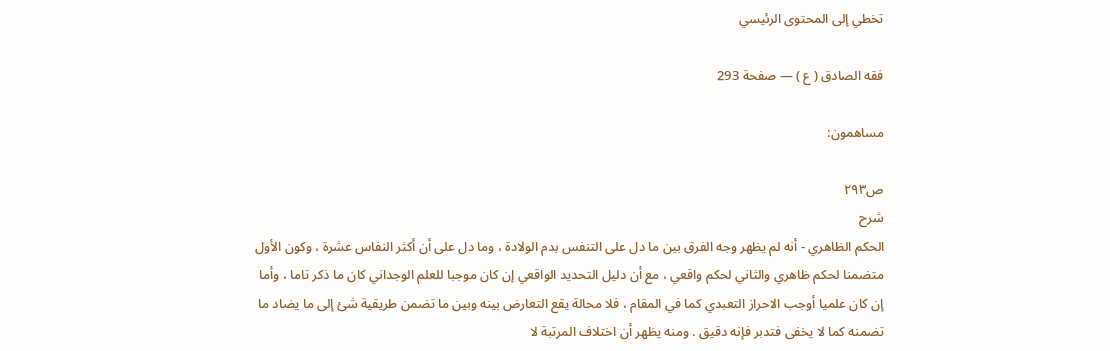تخطي إلى المحتوى الرئيسي

فقه الصادق ( ع ) — صفحة 293

مساهمون:

ص٢٩٣
شرح
الحكم الظاهري - أنه لم يظهر وجه الفرق بين ما دل على التنفس بدم الولادة ، وما دل على أن أكثر النفاس عشرة ، وكون الأول متضمنا لحكم ظاهري والثاني لحكم واقعي ، مع أن دليل التحديد الواقعي إن كان موجبا للعلم الوجداني كان ما ذكر تاما ، وأما إن كان علميا أوجب الاحراز التعبدي كما في المقام ، فلا محالة يقع التعارض بينه وبين ما تضمن طريقية شئ إلى ما يضاد ما تضمنه كما لا يخفى فتدبر فإنه دقيق . ومنه يظهر أن اختلاف المرتبة لا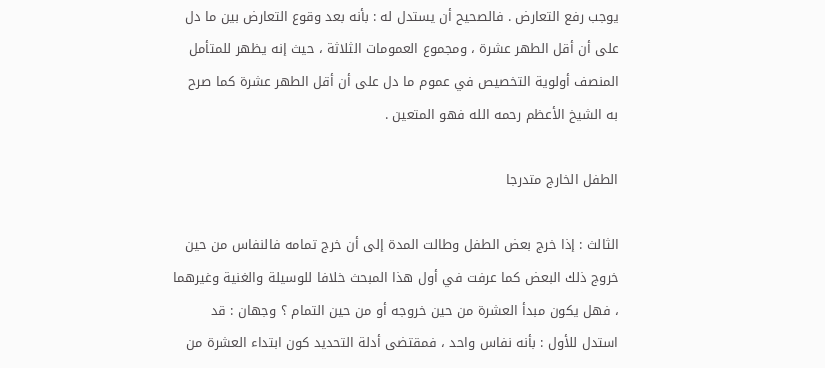يوجب رفع التعارض . فالصحيح أن يستدل له : بأنه بعد وقوع التعارض بين ما دل على أن أقل الطهر عشرة ، ومجموع العمومات الثلاثة ، حيث إنه يظهر للمتأمل المنصف أولوية التخصيص في عموم ما دل على أن أقل الطهر عشرة كما صرح به الشيخ الأعظم رحمه الله فهو المتعين .

الطفل الخارج متدرجا

الثالث : إذا خرج بعض الطفل وطالت المدة إلى أن خرج تمامه فالنفاس من حين خروج ذلك البعض كما عرفت في أول هذا المبحث خلافا للوسيلة والغنية وغيرهما ، فهل يكون مبدأ العشرة من حين خروجه أو من حين التمام ؟ وجهان : قد استدل للأول : بأنه نفاس واحد ، فمقتضى أدلة التحديد كون ابتداء العشرة من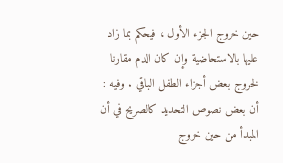حين خروج الجزء الأول ، فيحكم بما زاد عليها بالاستحاضية وإن كان الدم مقارنا لخروج بعض أجزاء الطفل الباقي . وفيه : أن بعض نصوص التحديد كالصريح في أن المبدأ من حين خروج